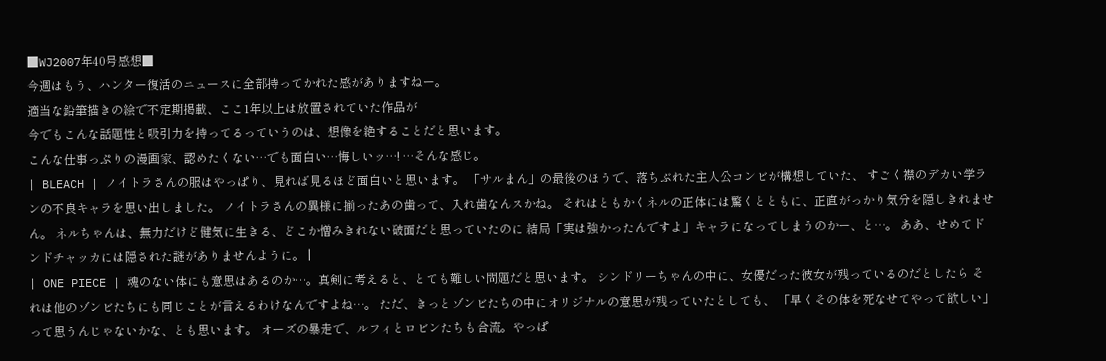■WJ2007年40号感想■
今週はもう、ハンター復活のニュースに全部持ってかれた感がありますねー。
適当な鉛筆描きの絵で不定期掲載、ここ1年以上は放置されていた作品が
今でもこんな話題性と吸引力を持ってるっていうのは、想像を絶することだと思います。
こんな仕事っぷりの漫画家、認めたくない…でも面白い…悔しいッ…! …そんな感じ。
| BLEACH | ノイトラさんの服はやっぱり、見れば見るほど面白いと思います。 「サルまん」の最後のほうで、落ちぶれた主人公コンビが構想していた、 すごく襟のデカい学ランの不良キャラを思い出しました。 ノイトラさんの異様に揃ったあの歯って、入れ歯なんスかね。 それはともかくネルの正体には驚くとともに、正直がっかり気分を隠しきれません。 ネルちゃんは、無力だけど健気に生きる、どこか憎みきれない破面だと思っていたのに 結局「実は強かったんですよ」キャラになってしまうのかー、と…。 ああ、せめてドンドチャッカには隠された謎がありませんように。 |
| ONE PIECE | 魂のない体にも意思はあるのか…。真剣に考えると、とても難しい問題だと思います。 シンドリーちゃんの中に、女優だった彼女が残っているのだとしたら それは他のゾンビたちにも同じことが言えるわけなんですよね…。 ただ、きっとゾンビたちの中にオリジナルの意思が残っていたとしても、 「早くその体を死なせてやって欲しい」って思うんじゃないかな、とも思います。 オーズの暴走で、ルフィとロビンたちも合流。やっぱ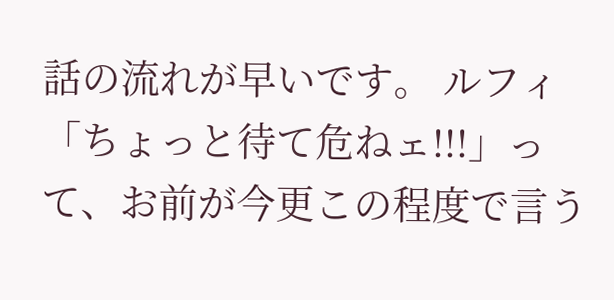話の流れが早いです。 ルフィ「ちょっと待て危ねェ!!!」って、お前が今更この程度で言う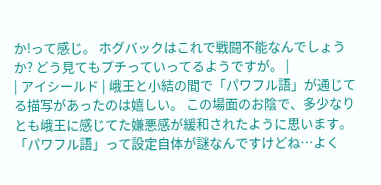か!って感じ。 ホグバックはこれで戦闘不能なんでしょうか? どう見てもプチっていってるようですが。 |
| アイシールド | 峨王と小結の間で「パワフル語」が通じてる描写があったのは嬉しい。 この場面のお陰で、多少なりとも峨王に感じてた嫌悪感が緩和されたように思います。 「パワフル語」って設定自体が謎なんですけどね…よく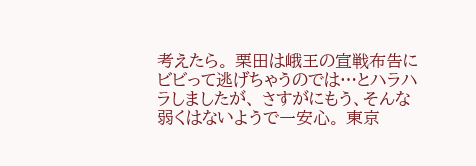考えたら。 栗田は峨王の宣戦布告にビビって逃げちゃうのでは…とハラハラしましたが、 さすがにもう、そんな弱くはないようで一安心。 東京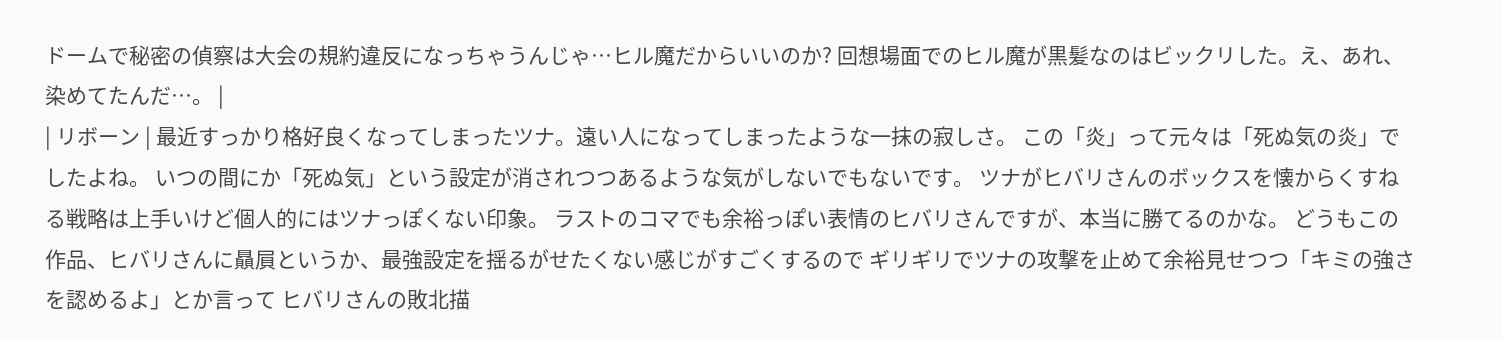ドームで秘密の偵察は大会の規約違反になっちゃうんじゃ…ヒル魔だからいいのか? 回想場面でのヒル魔が黒髪なのはビックリした。え、あれ、染めてたんだ…。 |
| リボーン | 最近すっかり格好良くなってしまったツナ。遠い人になってしまったような一抹の寂しさ。 この「炎」って元々は「死ぬ気の炎」でしたよね。 いつの間にか「死ぬ気」という設定が消されつつあるような気がしないでもないです。 ツナがヒバリさんのボックスを懐からくすねる戦略は上手いけど個人的にはツナっぽくない印象。 ラストのコマでも余裕っぽい表情のヒバリさんですが、本当に勝てるのかな。 どうもこの作品、ヒバリさんに贔屓というか、最強設定を揺るがせたくない感じがすごくするので ギリギリでツナの攻撃を止めて余裕見せつつ「キミの強さを認めるよ」とか言って ヒバリさんの敗北描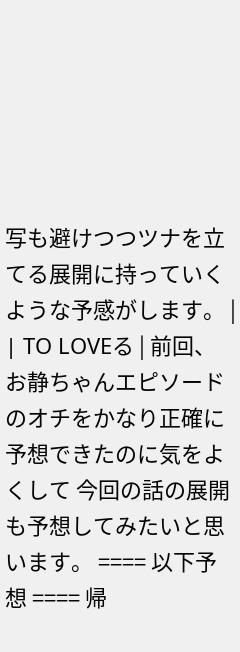写も避けつつツナを立てる展開に持っていくような予感がします。 |
| TO LOVEる | 前回、お静ちゃんエピソードのオチをかなり正確に予想できたのに気をよくして 今回の話の展開も予想してみたいと思います。 ==== 以下予想 ==== 帰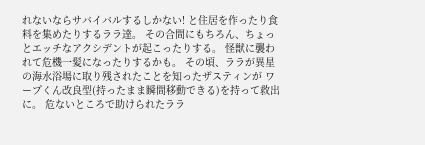れないならサバイバルするしかない! と住居を作ったり食料を集めたりするララ達。 その合間にもちろん、ちょっとエッチなアクシデントが起こったりする。 怪獣に襲われて危機一髪になったりするかも。 その頃、ララが異星の海水浴場に取り残されたことを知ったザスティンが ワープくん改良型(持ったまま瞬間移動できる)を持って救出に。 危ないところで助けられたララ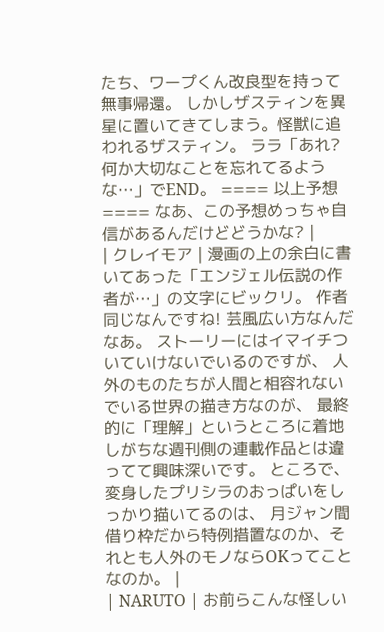たち、ワープくん改良型を持って無事帰還。 しかしザスティンを異星に置いてきてしまう。怪獣に追われるザスティン。 ララ「あれ? 何か大切なことを忘れてるような…」でEND。 ==== 以上予想 ==== なあ、この予想めっちゃ自信があるんだけどどうかな? |
| クレイモア | 漫画の上の余白に書いてあった「エンジェル伝説の作者が…」の文字にビックリ。 作者同じなんですね! 芸風広い方なんだなあ。 ストーリーにはイマイチついていけないでいるのですが、 人外のものたちが人間と相容れないでいる世界の描き方なのが、 最終的に「理解」というところに着地しがちな週刊側の連載作品とは違ってて興味深いです。 ところで、変身したプリシラのおっぱいをしっかり描いてるのは、 月ジャン間借り枠だから特例措置なのか、それとも人外のモノならOKってことなのか。 |
| NARUTO | お前らこんな怪しい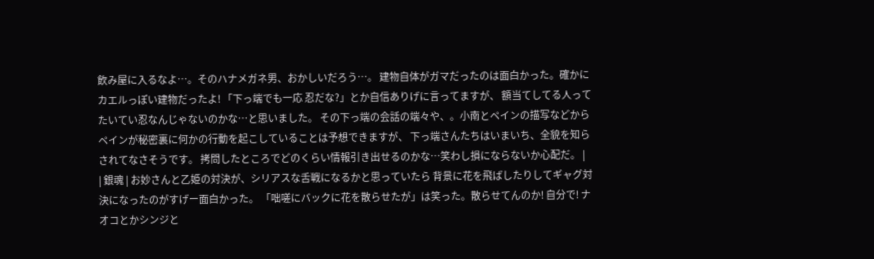飲み屋に入るなよ…。そのハナメガネ男、おかしいだろう…。 建物自体がガマだったのは面白かった。確かにカエルっぽい建物だったよ! 「下っ端でも一応 忍だな?」とか自信ありげに言ってますが、 額当てしてる人ってたいてい忍なんじゃないのかな…と思いました。 その下っ端の会話の端々や、。小南とペインの描写などから ペインが秘密裏に何かの行動を起こしていることは予想できますが、 下っ端さんたちはいまいち、全貌を知らされてなさそうです。 拷問したところでどのくらい情報引き出せるのかな…笑わし損にならないか心配だ。 |
| 銀魂 | お妙さんと乙姫の対決が、シリアスな舌戦になるかと思っていたら 背景に花を飛ばしたりしてギャグ対決になったのがすげー面白かった。 「咄嗟にバックに花を散らせたが」は笑った。散らせてんのか! 自分で! ナオコとかシンジと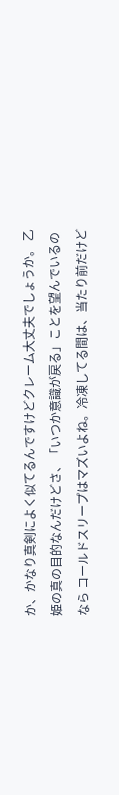か、かなり真剣によく似てるんですけどクレーム大丈夫でしょうか。 乙姫の真の目的なんだけどさ、「いつか意識が戻る」ことを望んでいるのなら コールドスリープはマズいよね。冷凍してる間は、当たり前だけど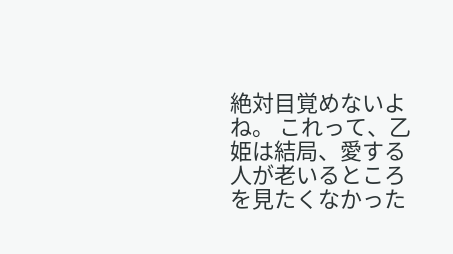絶対目覚めないよね。 これって、乙姫は結局、愛する人が老いるところを見たくなかった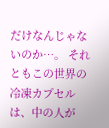だけなんじゃないのか…。 それともこの世界の冷凍カプセルは、中の人が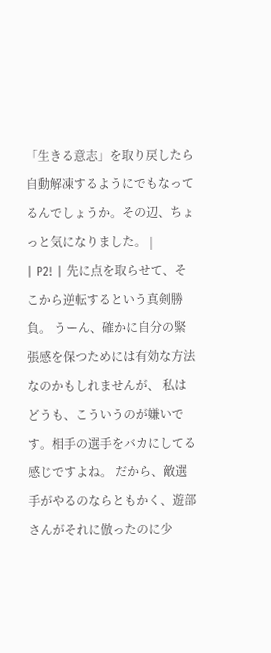「生きる意志」を取り戻したら 自動解凍するようにでもなってるんでしょうか。その辺、ちょっと気になりました。 |
| P2! | 先に点を取らせて、そこから逆転するという真剣勝負。 うーん、確かに自分の緊張感を保つためには有効な方法なのかもしれませんが、 私はどうも、こういうのが嫌いです。相手の選手をバカにしてる感じですよね。 だから、敵選手がやるのならともかく、遊部さんがそれに倣ったのに少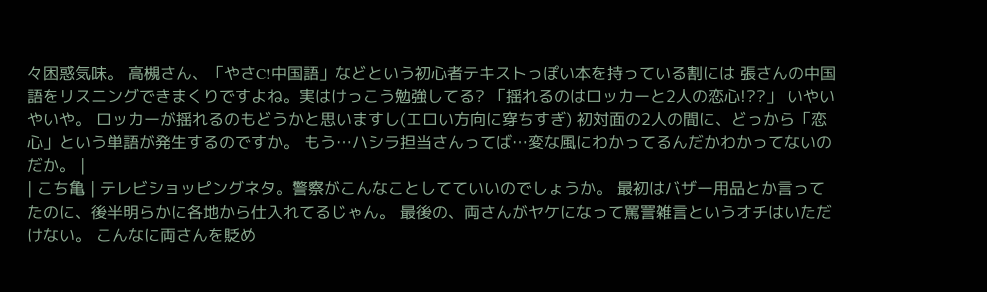々困惑気味。 高槻さん、「やさC!中国語」などという初心者テキストっぽい本を持っている割には 張さんの中国語をリスニングできまくりですよね。実はけっこう勉強してる? 「揺れるのはロッカーと2人の恋心!??」 いやいやいや。 ロッカーが揺れるのもどうかと思いますし(エロい方向に穿ちすぎ) 初対面の2人の間に、どっから「恋心」という単語が発生するのですか。 もう…ハシラ担当さんってば…変な風にわかってるんだかわかってないのだか。 |
| こち亀 | テレビショッピングネタ。警察がこんなことしてていいのでしょうか。 最初はバザー用品とか言ってたのに、後半明らかに各地から仕入れてるじゃん。 最後の、両さんがヤケになって罵詈雑言というオチはいただけない。 こんなに両さんを貶め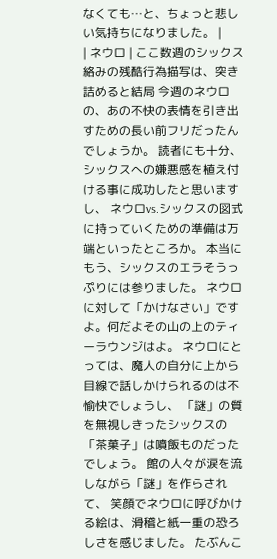なくても…と、ちょっと悲しい気持ちになりました。 |
| ネウロ | ここ数週のシックス絡みの残酷行為描写は、突き詰めると結局 今週のネウロの、あの不快の表情を引き出すための長い前フリだったんでしょうか。 読者にも十分、シックスへの嫌悪感を植え付ける事に成功したと思いますし、 ネウロvs.シックスの図式に持っていくための準備は万端といったところか。 本当にもう、シックスのエラそうっぷりには参りました。 ネウロに対して「かけなさい」ですよ。何だよその山の上のティーラウンジはよ。 ネウロにとっては、魔人の自分に上から目線で話しかけられるのは不愉快でしょうし、 「謎」の質を無視しきったシックスの「茶菓子」は噴飯ものだったでしょう。 館の人々が涙を流しながら「謎」を作らされて、 笑顔でネウロに呼びかける絵は、滑稽と紙一重の恐ろしさを感じました。 たぶんこ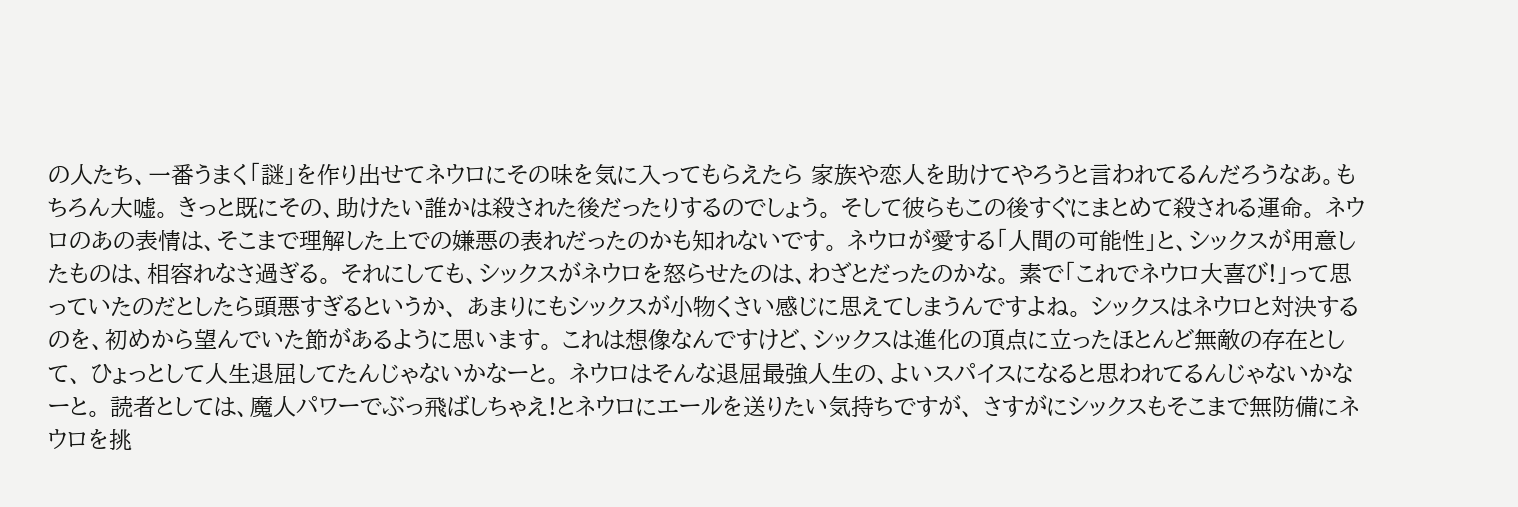の人たち、一番うまく「謎」を作り出せてネウロにその味を気に入ってもらえたら 家族や恋人を助けてやろうと言われてるんだろうなあ。もちろん大嘘。 きっと既にその、助けたい誰かは殺された後だったりするのでしょう。 そして彼らもこの後すぐにまとめて殺される運命。 ネウロのあの表情は、そこまで理解した上での嫌悪の表れだったのかも知れないです。 ネウロが愛する「人間の可能性」と、シックスが用意したものは、相容れなさ過ぎる。 それにしても、シックスがネウロを怒らせたのは、わざとだったのかな。 素で「これでネウロ大喜び!」って思っていたのだとしたら頭悪すぎるというか、 あまりにもシックスが小物くさい感じに思えてしまうんですよね。 シックスはネウロと対決するのを、初めから望んでいた節があるように思います。 これは想像なんですけど、シックスは進化の頂点に立ったほとんど無敵の存在として、 ひょっとして人生退屈してたんじゃないかなーと。 ネウロはそんな退屈最強人生の、よいスパイスになると思われてるんじゃないかなーと。 読者としては、魔人パワーでぶっ飛ばしちゃえ!とネウロにエールを送りたい気持ちですが、 さすがにシックスもそこまで無防備にネウロを挑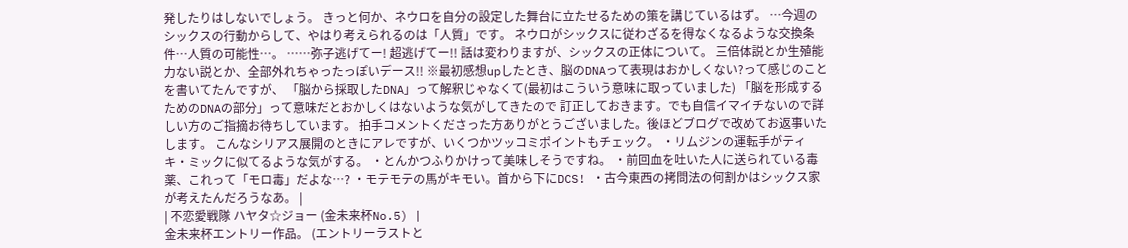発したりはしないでしょう。 きっと何か、ネウロを自分の設定した舞台に立たせるための策を講じているはず。 …今週のシックスの行動からして、やはり考えられるのは「人質」です。 ネウロがシックスに従わざるを得なくなるような交換条件…人質の可能性…。 ……弥子逃げてー! 超逃げてー!! 話は変わりますが、シックスの正体について。 三倍体説とか生殖能力ない説とか、全部外れちゃったっぽいデース!! ※最初感想upしたとき、脳のDNAって表現はおかしくない?って感じのことを書いてたんですが、 「脳から採取したDNA」って解釈じゃなくて(最初はこういう意味に取っていました) 「脳を形成するためのDNAの部分」って意味だとおかしくはないような気がしてきたので 訂正しておきます。でも自信イマイチないので詳しい方のご指摘お待ちしています。 拍手コメントくださった方ありがとうございました。後ほどブログで改めてお返事いたします。 こんなシリアス展開のときにアレですが、いくつかツッコミポイントもチェック。 ・リムジンの運転手がティキ・ミックに似てるような気がする。 ・とんかつふりかけって美味しそうですね。 ・前回血を吐いた人に送られている毒薬、これって「モロ毒」だよな…? ・モテモテの馬がキモい。首から下にDCS! ・古今東西の拷問法の何割かはシックス家が考えたんだろうなあ。 |
| 不恋愛戦隊 ハヤタ☆ジョー (金未来杯No.5) |
金未来杯エントリー作品。 (エントリーラストと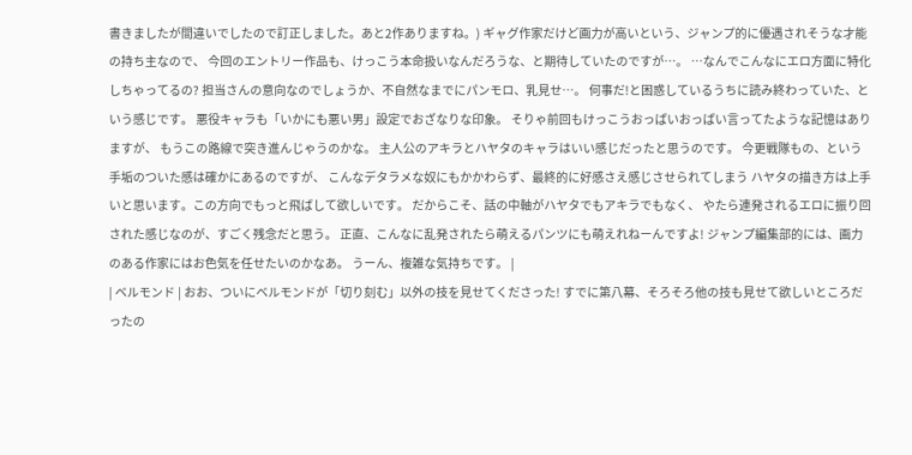書きましたが間違いでしたので訂正しました。あと2作ありますね。) ギャグ作家だけど画力が高いという、ジャンプ的に優遇されそうな才能の持ち主なので、 今回のエントリー作品も、けっこう本命扱いなんだろうな、と期待していたのですが…。 …なんでこんなにエロ方面に特化しちゃってるの? 担当さんの意向なのでしょうか、不自然なまでにパンモロ、乳見せ…。 何事だ!と困惑しているうちに読み終わっていた、という感じです。 悪役キャラも「いかにも悪い男」設定でおざなりな印象。 そりゃ前回もけっこうおっぱいおっぱい言ってたような記憶はありますが、 もうこの路線で突き進んじゃうのかな。 主人公のアキラとハヤタのキャラはいい感じだったと思うのです。 今更戦隊もの、という手垢のついた感は確かにあるのですが、 こんなデタラメな奴にもかかわらず、最終的に好感さえ感じさせられてしまう ハヤタの描き方は上手いと思います。この方向でもっと飛ばして欲しいです。 だからこそ、話の中軸がハヤタでもアキラでもなく、 やたら連発されるエロに振り回された感じなのが、すごく残念だと思う。 正直、こんなに乱発されたら萌えるパンツにも萌えれねーんですよ! ジャンプ編集部的には、画力のある作家にはお色気を任せたいのかなあ。 うーん、複雑な気持ちです。 |
| ベルモンド | おお、ついにベルモンドが「切り刻む」以外の技を見せてくださった! すでに第八幕、そろそろ他の技も見せて欲しいところだったの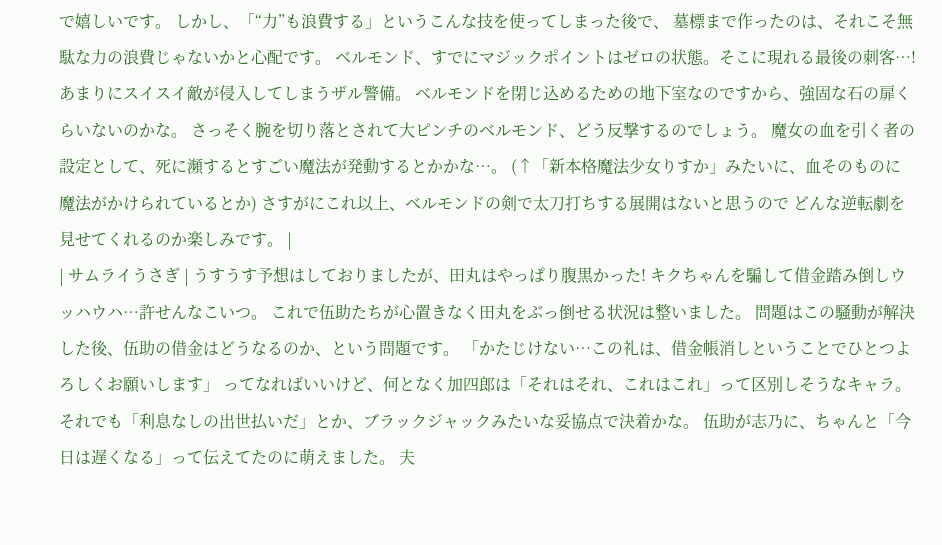で嬉しいです。 しかし、「“力”も浪費する」というこんな技を使ってしまった後で、 墓標まで作ったのは、それこそ無駄な力の浪費じゃないかと心配です。 ベルモンド、すでにマジックポイントはゼロの状態。そこに現れる最後の刺客…! あまりにスイスイ敵が侵入してしまうザル警備。 ベルモンドを閉じ込めるための地下室なのですから、強固な石の扉くらいないのかな。 さっそく腕を切り落とされて大ピンチのベルモンド、どう反撃するのでしょう。 魔女の血を引く者の設定として、死に瀕するとすごい魔法が発動するとかかな…。 (↑「新本格魔法少女りすか」みたいに、血そのものに魔法がかけられているとか) さすがにこれ以上、ベルモンドの剣で太刀打ちする展開はないと思うので どんな逆転劇を見せてくれるのか楽しみです。 |
| サムライうさぎ | うすうす予想はしておりましたが、田丸はやっぱり腹黒かった! キクちゃんを騙して借金踏み倒しウッハウハ…許せんなこいつ。 これで伍助たちが心置きなく田丸をぶっ倒せる状況は整いました。 問題はこの騒動が解決した後、伍助の借金はどうなるのか、という問題です。 「かたじけない…この礼は、借金帳消しということでひとつよろしくお願いします」 ってなればいいけど、何となく加四郎は「それはそれ、これはこれ」って区別しそうなキャラ。 それでも「利息なしの出世払いだ」とか、ブラックジャックみたいな妥協点で決着かな。 伍助が志乃に、ちゃんと「今日は遅くなる」って伝えてたのに萌えました。 夫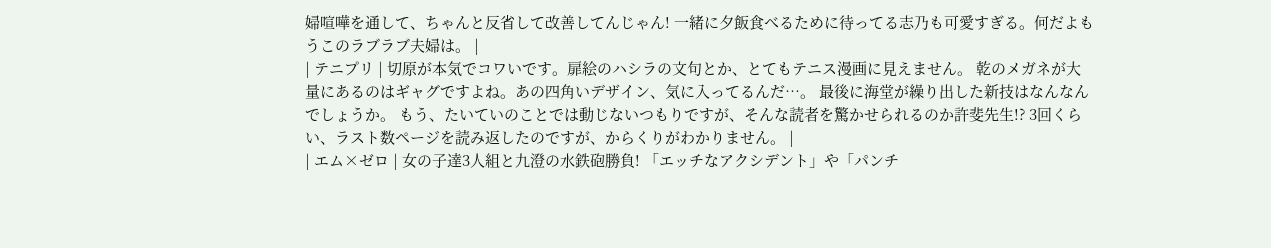婦喧嘩を通して、ちゃんと反省して改善してんじゃん! 一緒に夕飯食べるために待ってる志乃も可愛すぎる。何だよもうこのラブラブ夫婦は。 |
| テニプリ | 切原が本気でコワいです。扉絵のハシラの文句とか、とてもテニス漫画に見えません。 乾のメガネが大量にあるのはギャグですよね。あの四角いデザイン、気に入ってるんだ…。 最後に海堂が繰り出した新技はなんなんでしょうか。 もう、たいていのことでは動じないつもりですが、そんな読者を驚かせられるのか許斐先生!? 3回くらい、ラスト数ページを読み返したのですが、からくりがわかりません。 |
| エム×ゼロ | 女の子達3人組と九澄の水鉄砲勝負! 「エッチなアクシデント」や「パンチ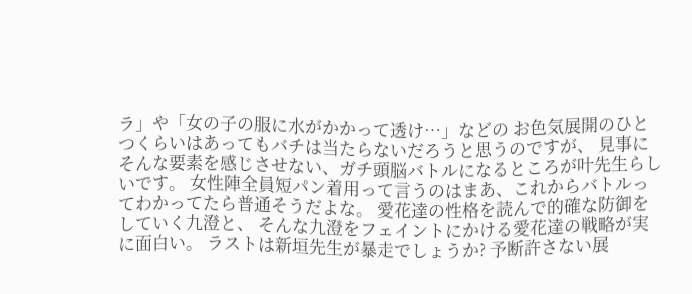ラ」や「女の子の服に水がかかって透け…」などの お色気展開のひとつくらいはあってもバチは当たらないだろうと思うのですが、 見事にそんな要素を感じさせない、ガチ頭脳バトルになるところが叶先生らしいです。 女性陣全員短パン着用って言うのはまあ、これからバトルってわかってたら普通そうだよな。 愛花達の性格を読んで的確な防御をしていく九澄と、 そんな九澄をフェイントにかける愛花達の戦略が実に面白い。 ラストは新垣先生が暴走でしょうか? 予断許さない展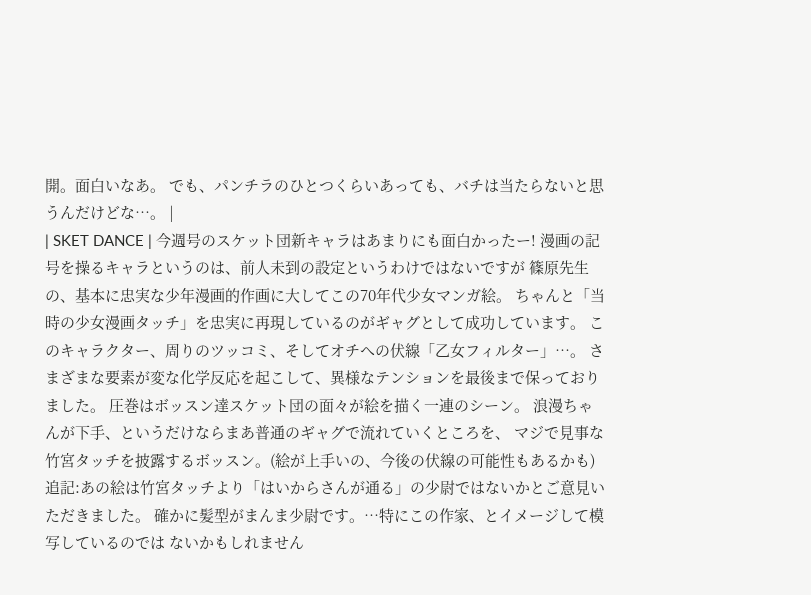開。面白いなあ。 でも、パンチラのひとつくらいあっても、バチは当たらないと思うんだけどな…。 |
| SKET DANCE | 今週号のスケット団新キャラはあまりにも面白かったー! 漫画の記号を操るキャラというのは、前人未到の設定というわけではないですが 篠原先生の、基本に忠実な少年漫画的作画に大してこの70年代少女マンガ絵。 ちゃんと「当時の少女漫画タッチ」を忠実に再現しているのがギャグとして成功しています。 このキャラクター、周りのツッコミ、そしてオチへの伏線「乙女フィルター」…。 さまざまな要素が変な化学反応を起こして、異様なテンションを最後まで保っておりました。 圧巻はボッスン達スケット団の面々が絵を描く一連のシーン。 浪漫ちゃんが下手、というだけならまあ普通のギャグで流れていくところを、 マジで見事な竹宮タッチを披露するボッスン。(絵が上手いの、今後の伏線の可能性もあるかも) 追記:あの絵は竹宮タッチより「はいからさんが通る」の少尉ではないかとご意見いただきました。 確かに髪型がまんま少尉です。…特にこの作家、とイメージして模写しているのでは ないかもしれません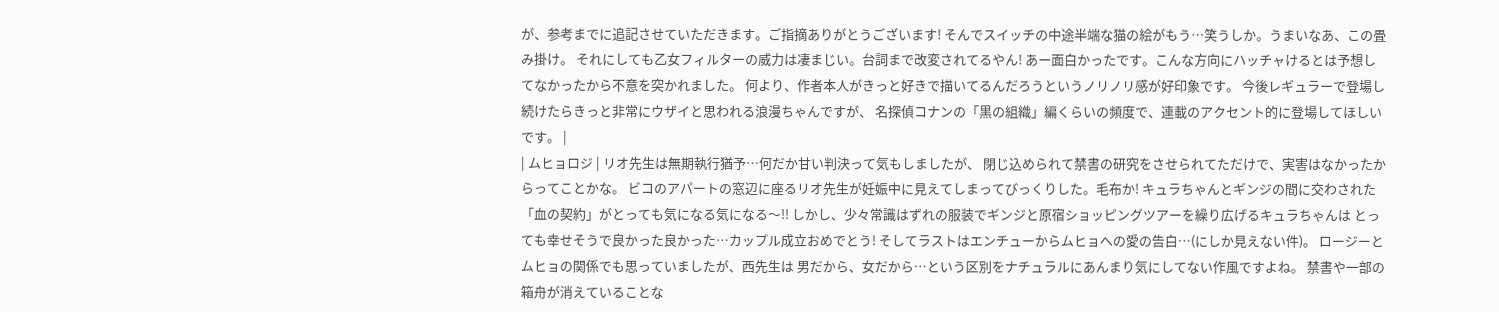が、参考までに追記させていただきます。ご指摘ありがとうございます! そんでスイッチの中途半端な猫の絵がもう…笑うしか。うまいなあ、この畳み掛け。 それにしても乙女フィルターの威力は凄まじい。台詞まで改変されてるやん! あー面白かったです。こんな方向にハッチャけるとは予想してなかったから不意を突かれました。 何より、作者本人がきっと好きで描いてるんだろうというノリノリ感が好印象です。 今後レギュラーで登場し続けたらきっと非常にウザイと思われる浪漫ちゃんですが、 名探偵コナンの「黒の組織」編くらいの頻度で、連載のアクセント的に登場してほしいです。 |
| ムヒョロジ | リオ先生は無期執行猶予…何だか甘い判決って気もしましたが、 閉じ込められて禁書の研究をさせられてただけで、実害はなかったからってことかな。 ビコのアパートの窓辺に座るリオ先生が妊娠中に見えてしまってびっくりした。毛布か! キュラちゃんとギンジの間に交わされた「血の契約」がとっても気になる気になる〜!! しかし、少々常識はずれの服装でギンジと原宿ショッピングツアーを繰り広げるキュラちゃんは とっても幸せそうで良かった良かった…カップル成立おめでとう! そしてラストはエンチューからムヒョへの愛の告白…(にしか見えない件)。 ロージーとムヒョの関係でも思っていましたが、西先生は 男だから、女だから…という区別をナチュラルにあんまり気にしてない作風ですよね。 禁書や一部の箱舟が消えていることな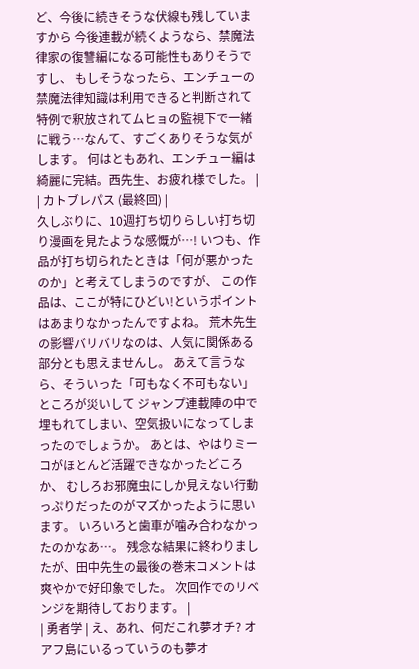ど、今後に続きそうな伏線も残していますから 今後連載が続くようなら、禁魔法律家の復讐編になる可能性もありそうですし、 もしそうなったら、エンチューの禁魔法律知識は利用できると判断されて 特例で釈放されてムヒョの監視下で一緒に戦う…なんて、すごくありそうな気がします。 何はともあれ、エンチュー編は綺麗に完結。西先生、お疲れ様でした。 |
| カトブレパス (最終回) |
久しぶりに、10週打ち切りらしい打ち切り漫画を見たような感慨が…! いつも、作品が打ち切られたときは「何が悪かったのか」と考えてしまうのですが、 この作品は、ここが特にひどい!というポイントはあまりなかったんですよね。 荒木先生の影響バリバリなのは、人気に関係ある部分とも思えませんし。 あえて言うなら、そういった「可もなく不可もない」ところが災いして ジャンプ連載陣の中で埋もれてしまい、空気扱いになってしまったのでしょうか。 あとは、やはりミーコがほとんど活躍できなかったどころか、 むしろお邪魔虫にしか見えない行動っぷりだったのがマズかったように思います。 いろいろと歯車が噛み合わなかったのかなあ…。 残念な結果に終わりましたが、田中先生の最後の巻末コメントは爽やかで好印象でした。 次回作でのリベンジを期待しております。 |
| 勇者学 | え、あれ、何だこれ夢オチ? オアフ島にいるっていうのも夢オ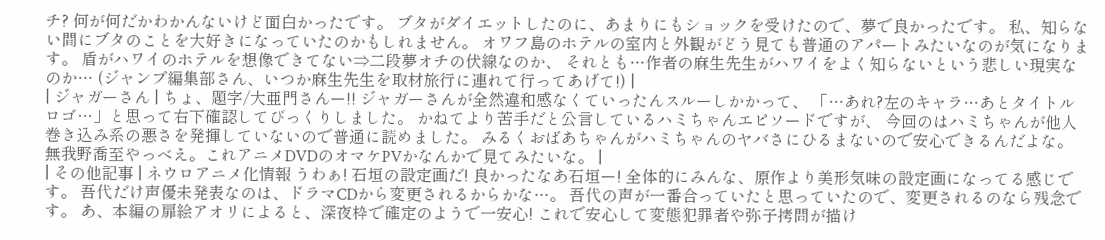チ? 何が何だかわかんないけど面白かったです。 ブタがダイエットしたのに、あまりにもショックを受けたので、夢で良かったです。 私、知らない間にブタのことを大好きになっていたのかもしれません。 オワフ島のホテルの室内と外観がどう見ても普通のアパートみたいなのが気になります。 盾がハワイのホテルを想像できてない⇒二段夢オチの伏線なのか、 それとも…作者の麻生先生がハワイをよく知らないという悲しい現実なのか… (ジャンプ編集部さん、いつか麻生先生を取材旅行に連れて行ってあげて!) |
| ジャガーさん | ちょ、題字/大亜門さんー!! ジャガーさんが全然違和感なくていったんスルーしかかって、 「…あれ?左のキャラ…あとタイトルロゴ…」と思って右下確認してびっくりしました。 かねてより苦手だと公言しているハミちゃんエピソードですが、 今回のはハミちゃんが他人巻き込み系の悪さを発揮していないので普通に読めました。 みるくおばあちゃんがハミちゃんのヤバさにひるまないので安心できるんだよな。 無我野喬至やっべえ。これアニメDVDのオマケPVかなんかで見てみたいな。 |
| その他記事 | ネウロアニメ化情報 うわぁ! 石垣の設定画だ! 良かったなあ石垣ー! 全体的にみんな、原作より美形気味の設定画になってる感じです。 吾代だけ声優未発表なのは、ドラマCDから変更されるからかな…。 吾代の声が一番合っていたと思っていたので、変更されるのなら残念です。 あ、本編の扉絵アオリによると、深夜枠で確定のようで一安心! これで安心して変態犯罪者や弥子拷問が描け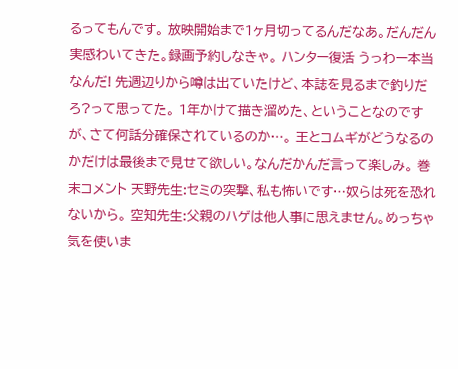るってもんです。 放映開始まで1ヶ月切ってるんだなあ。だんだん実感わいてきた。録画予約しなきゃ。 ハンター復活 うっわー本当なんだ! 先週辺りから噂は出ていたけど、本誌を見るまで釣りだろ?って思ってた。 1年かけて描き溜めた、ということなのですが、さて何話分確保されているのか…。 王とコムギがどうなるのかだけは最後まで見せて欲しい。なんだかんだ言って楽しみ。 巻末コメント 天野先生:セミの突撃、私も怖いです…奴らは死を恐れないから。 空知先生:父親のハゲは他人事に思えません。めっちゃ気を使いま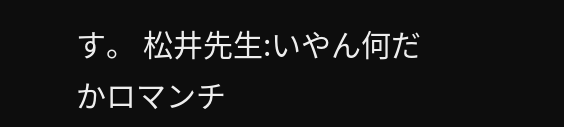す。 松井先生:いやん何だかロマンチ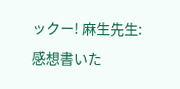ックー! 麻生先生:感想書いた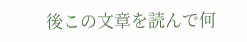後この文章を読んで何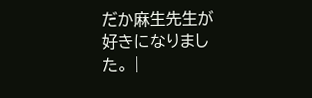だか麻生先生が好きになりました。 |